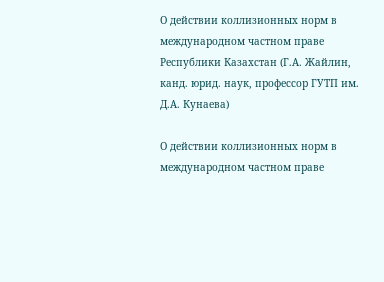О действии коллизионных норм в международном частном праве Республики Казахстан (Г.А. Жайлин, канд. юрид. наук, профессор ГУТП им. Д.А. Кунаева)

О действии коллизионных норм в
международном частном праве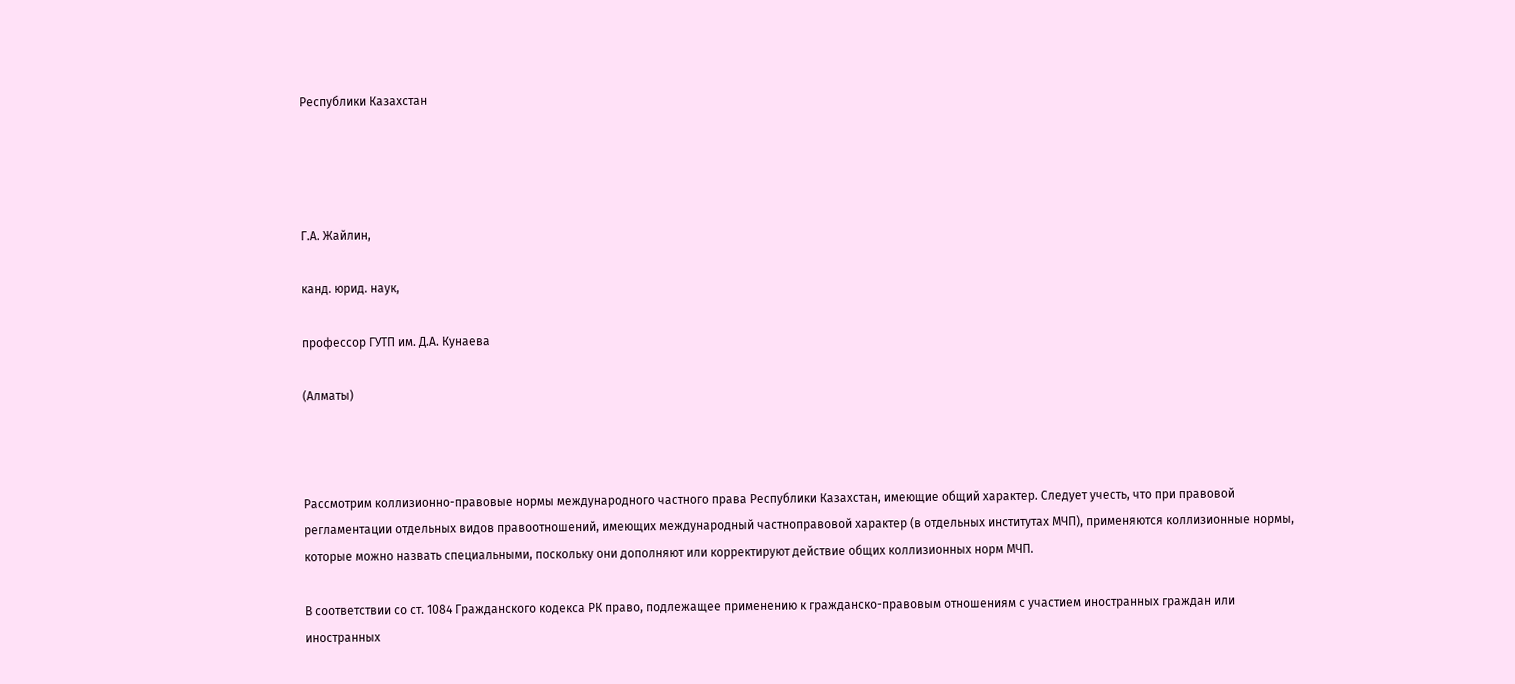Республики Казахстан




Г.А. Жайлин,

канд. юрид. наук,

профессор ГУТП им. Д.А. Кунаева

(Алматы)



Рассмотрим коллизионно-правовые нормы международного частного права Республики Казахстан, имеющие общий характер. Следует учесть, что при правовой регламентации отдельных видов правоотношений, имеющих международный частноправовой характер (в отдельных институтах МЧП), применяются коллизионные нормы, которые можно назвать специальными, поскольку они дополняют или корректируют действие общих коллизионных норм МЧП.

В соответствии со ст. 1084 Гражданского кодекса РК право, подлежащее применению к гражданско-правовым отношениям с участием иностранных граждан или иностранных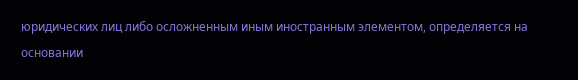юридических лиц либо осложненным иным иностранным элементом, определяется на основании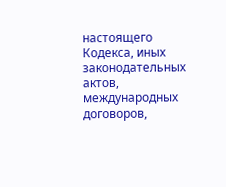настоящего Кодекса, иных законодательных актов, международных договоров,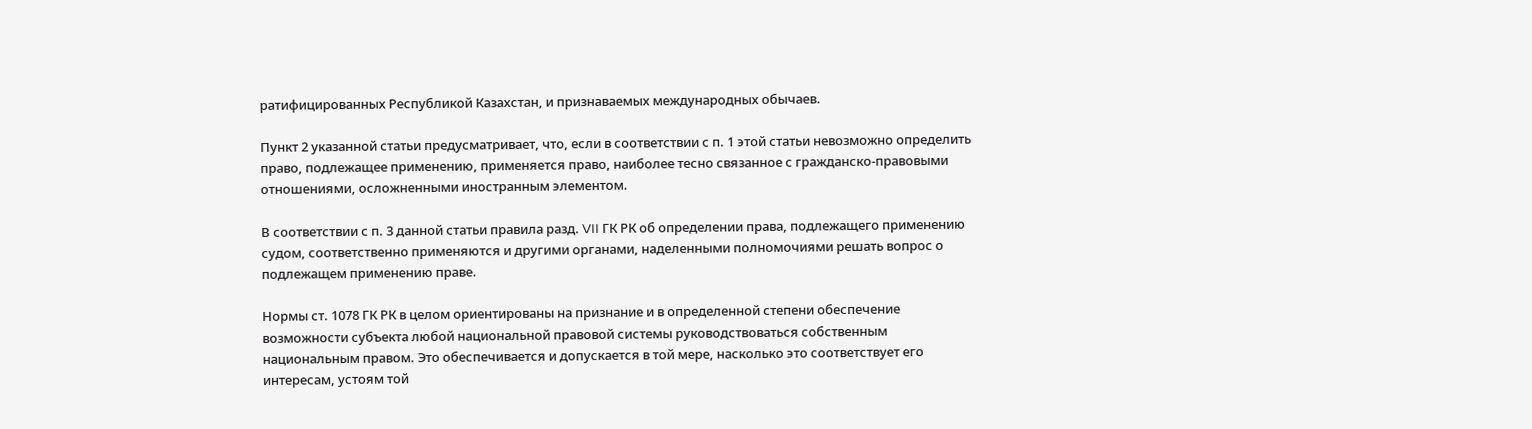ратифицированных Республикой Казахстан, и признаваемых международных обычаев.

Пункт 2 указанной статьи предусматривает, что, если в соответствии с п. 1 этой статьи невозможно определить право, подлежащее применению, применяется право, наиболее тесно связанное с гражданско-правовыми отношениями, осложненными иностранным элементом.

В соответствии с п. 3 данной статьи правила разд. VII ГК РК об определении права, подлежащего применению судом, соответственно применяются и другими органами, наделенными полномочиями решать вопрос о подлежащем применению праве.

Нормы ст. 1078 ГК РК в целом ориентированы на признание и в определенной степени обеспечение возможности субъекта любой национальной правовой системы руководствоваться собственным национальным правом. Это обеспечивается и допускается в той мере, насколько это соответствует его интересам, устоям той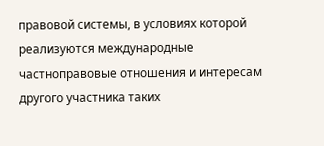правовой системы, в условиях которой реализуются международные частноправовые отношения и интересам другого участника таких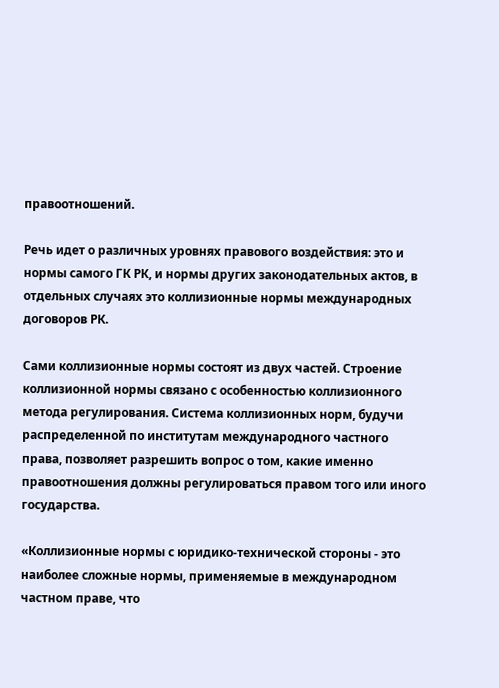правоотношений.

Речь идет о различных уровнях правового воздействия: это и нормы самого ГК РК, и нормы других законодательных актов, в отдельных случаях это коллизионные нормы международных договоров РК.

Сами коллизионные нормы состоят из двух частей. Строение коллизионной нормы связано с особенностью коллизионного метода регулирования. Система коллизионных норм, будучи распределенной по институтам международного частного права, позволяет разрешить вопрос о том, какие именно правоотношения должны регулироваться правом того или иного государства.

«Коллизионные нормы с юридико-технической стороны - это наиболее сложные нормы, применяемые в международном частном праве, что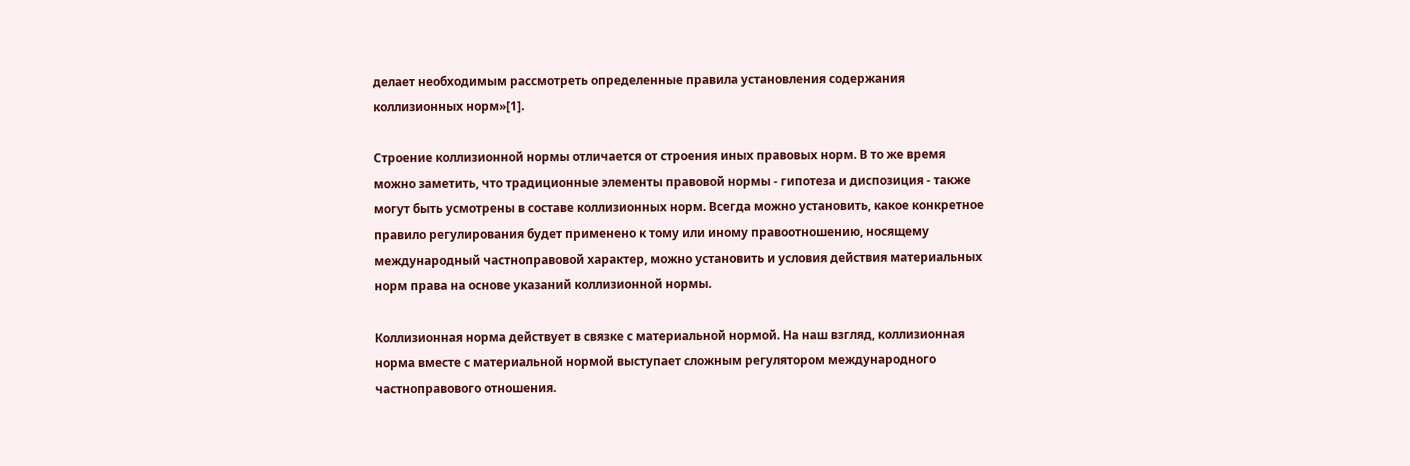делает необходимым рассмотреть определенные правила установления содержания коллизионных норм»[1].

Строение коллизионной нормы отличается от строения иных правовых норм. В то же время можно заметить, что традиционные элементы правовой нормы - гипотеза и диспозиция - также могут быть усмотрены в составе коллизионных норм. Всегда можно установить, какое конкретное правило регулирования будет применено к тому или иному правоотношению, носящему международный частноправовой характер, можно установить и условия действия материальных норм права на основе указаний коллизионной нормы.

Коллизионная норма действует в связке с материальной нормой. На наш взгляд, коллизионная норма вместе с материальной нормой выступает сложным регулятором международного частноправового отношения.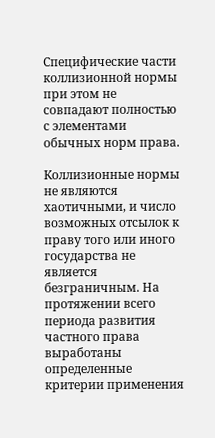Специфические части коллизионной нормы при этом не совпадают полностью с элементами обычных норм права.

Коллизионные нормы не являются хаотичными, и число возможных отсылок к праву того или иного государства не является безграничным. На протяжении всего периода развития частного права выработаны определенные критерии применения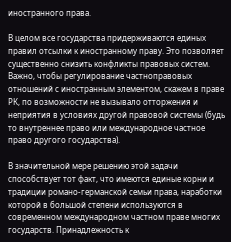иностранного права.

В целом все государства придерживаются единых правил отсылки к иностранному праву. Это позволяет существенно снизить конфликты правовых систем. Важно, чтобы регулирование частноправовых отношений с иностранным элементом, скажем в праве РК, по возможности не вызывало отторжения и неприятия в условиях другой правовой системы (будь то внутреннее право или международное частное право другого государства).

В значительной мере решению этой задачи способствует тот факт, что имеются единые корни и традиции романо-германской семьи права, наработки которой в большой степени используются в современном международном частном праве многих государств. Принадлежность к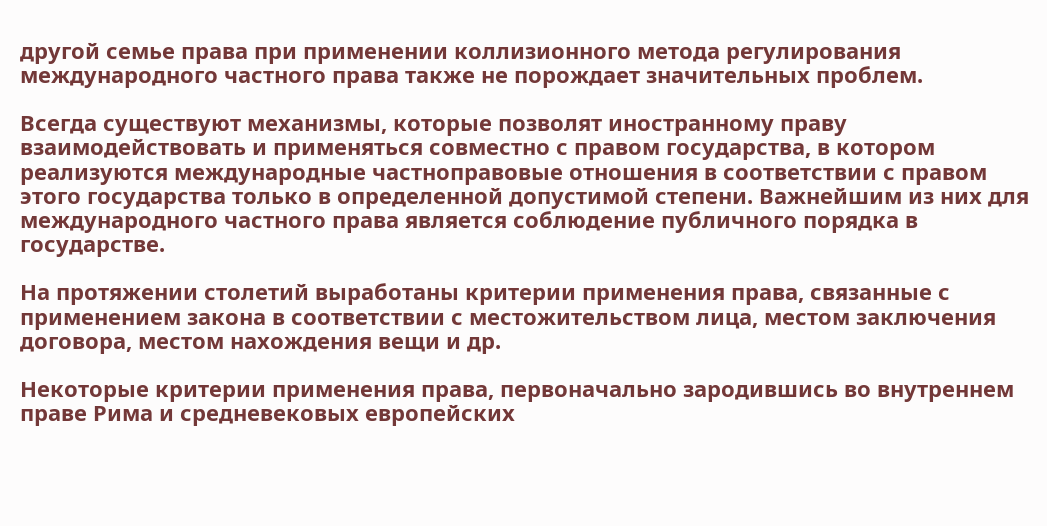другой семье права при применении коллизионного метода регулирования международного частного права также не порождает значительных проблем.

Всегда существуют механизмы, которые позволят иностранному праву взаимодействовать и применяться совместно с правом государства, в котором реализуются международные частноправовые отношения в соответствии с правом этого государства только в определенной допустимой степени. Важнейшим из них для международного частного права является соблюдение публичного порядка в государстве.

На протяжении столетий выработаны критерии применения права, связанные с применением закона в соответствии с местожительством лица, местом заключения договора, местом нахождения вещи и др.

Некоторые критерии применения права, первоначально зародившись во внутреннем праве Рима и средневековых европейских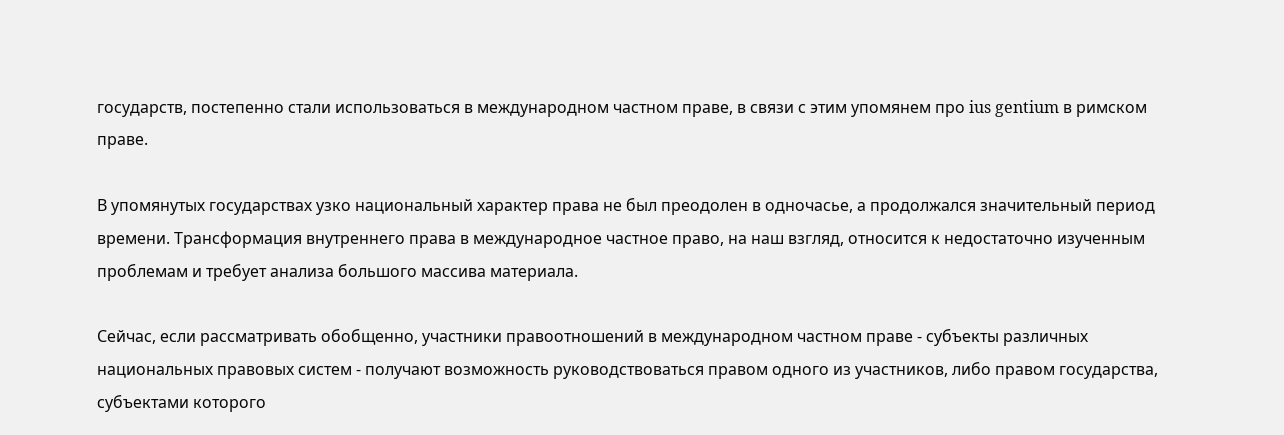государств, постепенно стали использоваться в международном частном праве, в связи с этим упомянем про ius gentium в римском праве.

В упомянутых государствах узко национальный характер права не был преодолен в одночасье, а продолжался значительный период времени. Трансформация внутреннего права в международное частное право, на наш взгляд, относится к недостаточно изученным проблемам и требует анализа большого массива материала.

Сейчас, если рассматривать обобщенно, участники правоотношений в международном частном праве - субъекты различных национальных правовых систем - получают возможность руководствоваться правом одного из участников, либо правом государства, субъектами которого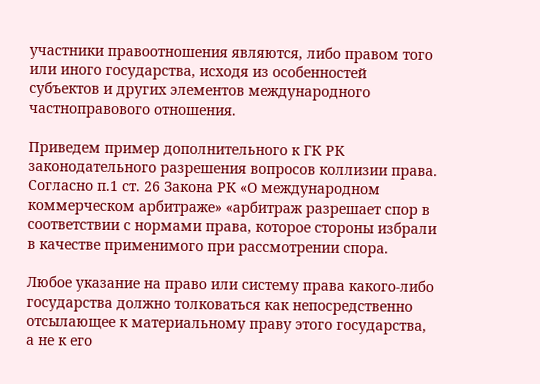участники правоотношения являются, либо правом того или иного государства, исходя из особенностей субъектов и других элементов международного частноправового отношения.

Приведем пример дополнительного к ГК РК законодательного разрешения вопросов коллизии права. Согласно п.1 ст. 26 Закона РК «О международном коммерческом арбитраже» «арбитраж разрешает спор в соответствии с нормами права, которое стороны избрали в качестве применимого при рассмотрении спора.

Любое указание на право или систему права какого-либо государства должно толковаться как непосредственно отсылающее к материальному праву этого государства, а не к его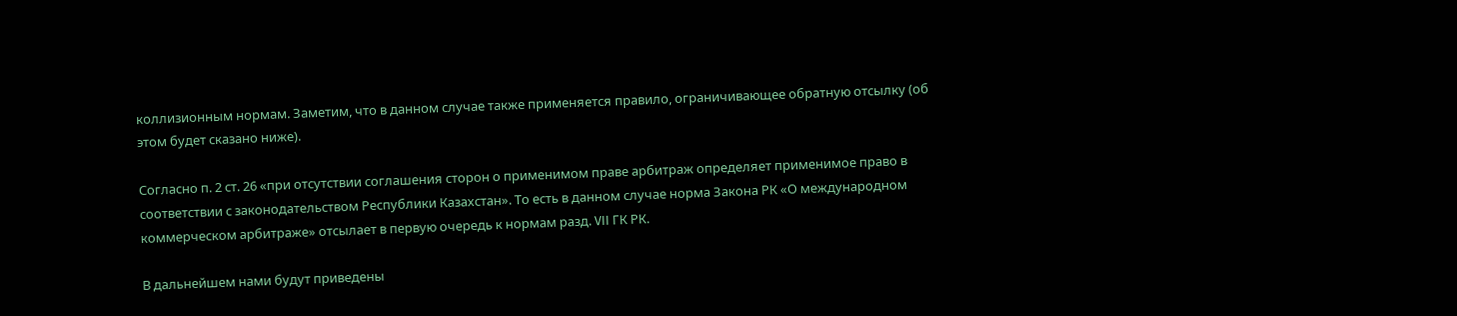коллизионным нормам. Заметим, что в данном случае также применяется правило, ограничивающее обратную отсылку (об этом будет сказано ниже).

Согласно п. 2 ст. 26 «при отсутствии соглашения сторон о применимом праве арбитраж определяет применимое право в соответствии с законодательством Республики Казахстан». То есть в данном случае норма Закона РК «О международном коммерческом арбитраже» отсылает в первую очередь к нормам разд. VII ГК РК.

В дальнейшем нами будут приведены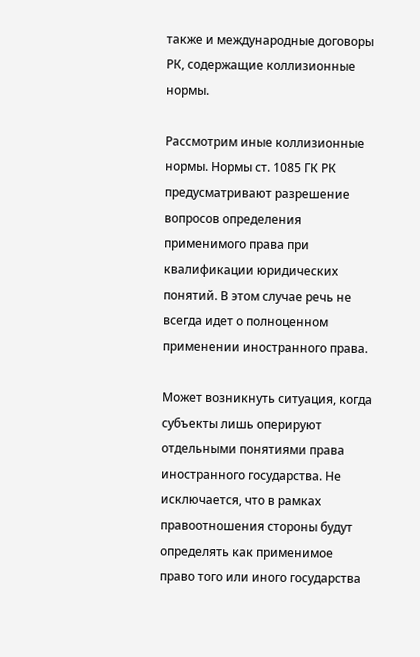также и международные договоры РК, содержащие коллизионные нормы.

Рассмотрим иные коллизионные нормы. Нормы ст. 1085 ГК РК предусматривают разрешение вопросов определения применимого права при квалификации юридических понятий. В этом случае речь не всегда идет о полноценном применении иностранного права.

Может возникнуть ситуация, когда субъекты лишь оперируют отдельными понятиями права иностранного государства. Не исключается, что в рамках правоотношения стороны будут определять как применимое право того или иного государства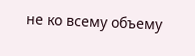не ко всему объему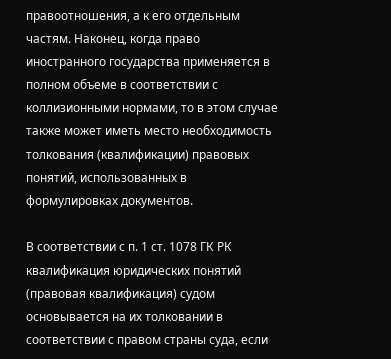правоотношения, а к его отдельным частям. Наконец, когда право иностранного государства применяется в полном объеме в соответствии с коллизионными нормами, то в этом случае также может иметь место необходимость толкования (квалификации) правовых понятий, использованных в формулировках документов.

В соответствии с п. 1 ст. 1078 ГК РК квалификация юридических понятий (правовая квалификация) судом основывается на их толковании в соответствии с правом страны суда, если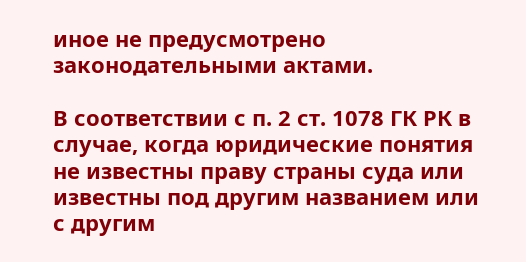иное не предусмотрено законодательными актами.

В соответствии с п. 2 ст. 1078 ГК РК в случае, когда юридические понятия не известны праву страны суда или известны под другим названием или с другим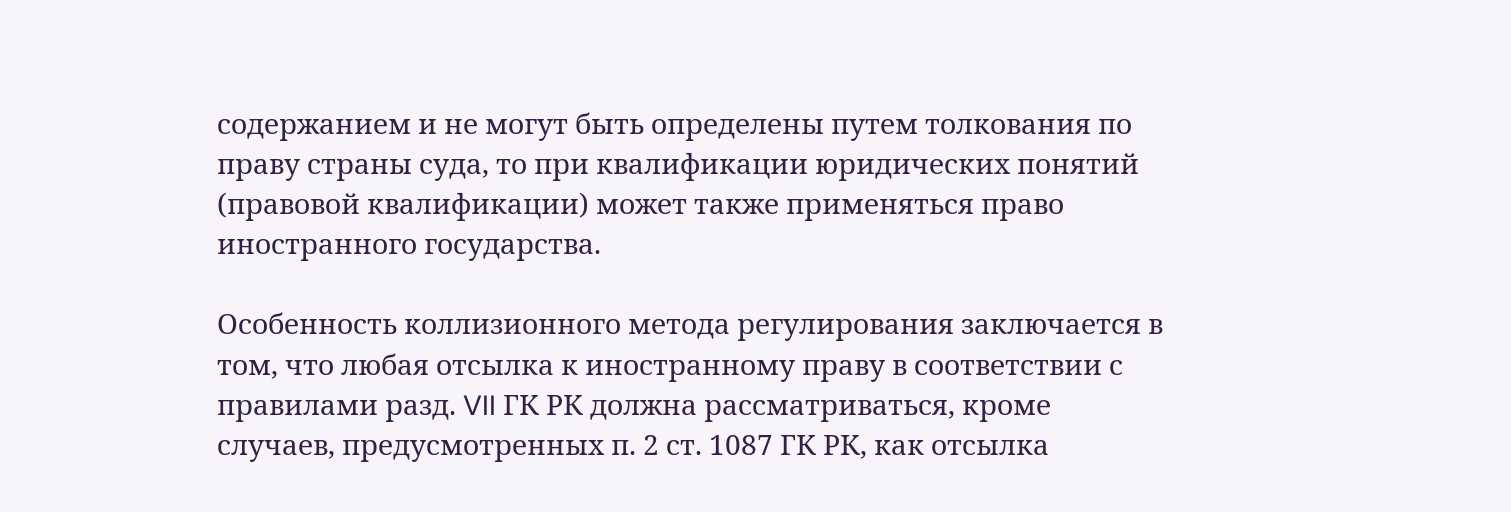содержанием и не могут быть определены путем толкования по праву страны суда, то при квалификации юридических понятий (правовой квалификации) может также применяться право иностранного государства.

Особенность коллизионного метода регулирования заключается в том, что любая отсылка к иностранному праву в соответствии с правилами разд. VII ГК РК должна рассматриваться, кроме случаев, предусмотренных п. 2 ст. 1087 ГК РК, как отсылка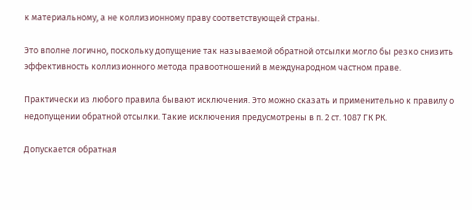к материальному, а не коллизионному праву соответствующей страны.

Это вполне логично, поскольку допущение так называемой обратной отсылки могло бы резко снизить эффективность коллизионного метода правоотношений в международном частном праве.

Практически из любого правила бывают исключения. Это можно сказать и применительно к правилу о недопущении обратной отсылки. Такие исключения предусмотрены в п. 2 ст. 1087 ГК РК.

Допускается обратная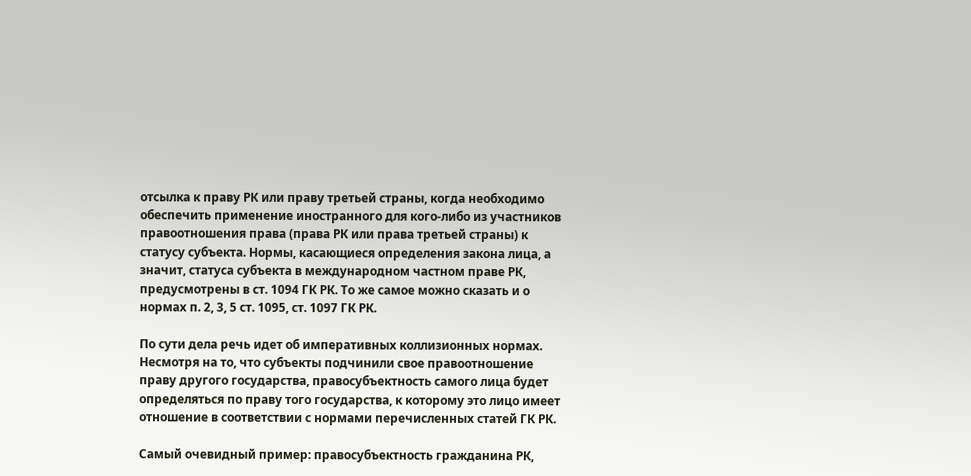отсылка к праву РК или праву третьей страны, когда необходимо обеспечить применение иностранного для кого-либо из участников правоотношения права (права РК или права третьей страны) к статусу субъекта. Нормы, касающиеся определения закона лица, а значит, статуса субъекта в международном частном праве РК, предусмотрены в ст. 1094 ГК РК. То же самое можно сказать и о нормах п. 2, 3, 5 ст. 1095, ст. 1097 ГК РК.

По сути дела речь идет об императивных коллизионных нормах. Несмотря на то, что субъекты подчинили свое правоотношение праву другого государства, правосубъектность самого лица будет определяться по праву того государства, к которому это лицо имеет отношение в соответствии с нормами перечисленных статей ГК РК.

Самый очевидный пример: правосубъектность гражданина РК,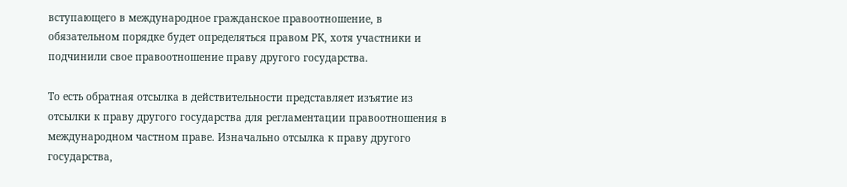вступающего в международное гражданское правоотношение, в обязательном порядке будет определяться правом РК, хотя участники и подчинили свое правоотношение праву другого государства.

То есть обратная отсылка в действительности представляет изъятие из отсылки к праву другого государства для регламентации правоотношения в международном частном праве. Изначально отсылка к праву другого государства,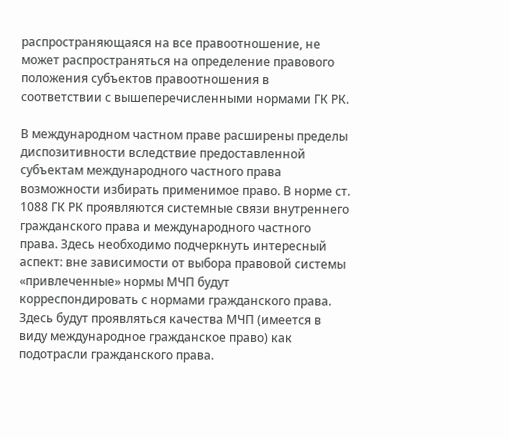распространяющаяся на все правоотношение, не может распространяться на определение правового положения субъектов правоотношения в соответствии с вышеперечисленными нормами ГК РК.

В международном частном праве расширены пределы диспозитивности вследствие предоставленной субъектам международного частного права возможности избирать применимое право. В норме ст. 1088 ГК РК проявляются системные связи внутреннего гражданского права и международного частного права. Здесь необходимо подчеркнуть интересный аспект: вне зависимости от выбора правовой системы «привлеченные» нормы МЧП будут корреспондировать с нормами гражданского права. Здесь будут проявляться качества МЧП (имеется в виду международное гражданское право) как подотрасли гражданского права.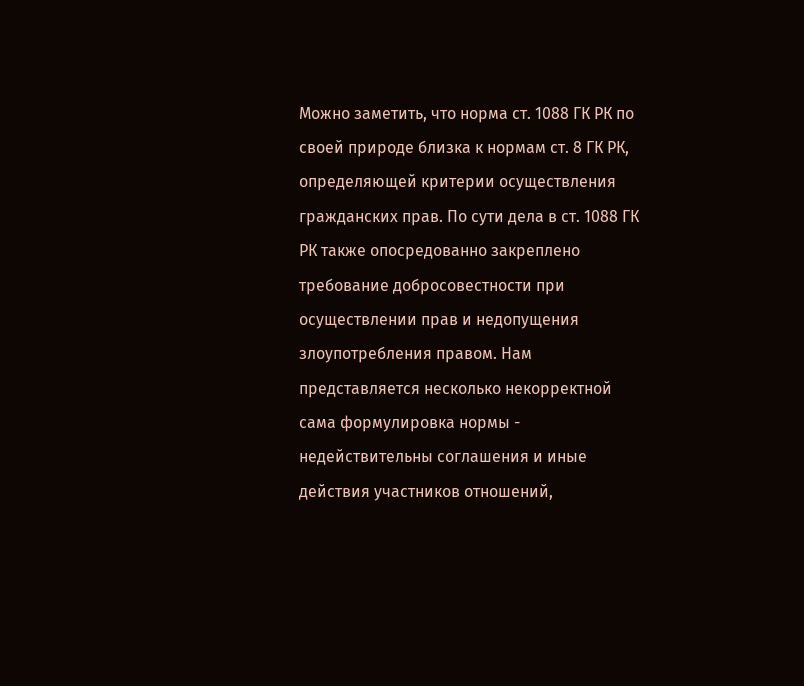Можно заметить, что норма ст. 1088 ГК РК по своей природе близка к нормам ст. 8 ГК РК, определяющей критерии осуществления гражданских прав. По сути дела в ст. 1088 ГК РК также опосредованно закреплено требование добросовестности при осуществлении прав и недопущения злоупотребления правом. Нам представляется несколько некорректной сама формулировка нормы - недействительны соглашения и иные действия участников отношений,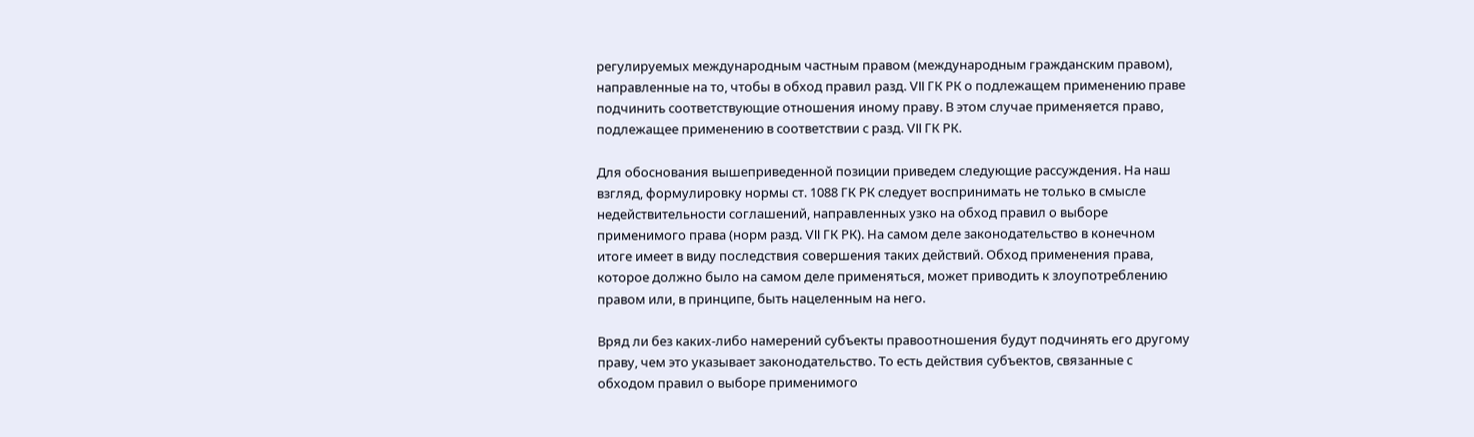регулируемых международным частным правом (международным гражданским правом), направленные на то, чтобы в обход правил разд. VII ГК РК о подлежащем применению праве подчинить соответствующие отношения иному праву. В этом случае применяется право, подлежащее применению в соответствии с разд. VII ГК РК.

Для обоснования вышеприведенной позиции приведем следующие рассуждения. На наш взгляд, формулировку нормы ст. 1088 ГК РК следует воспринимать не только в смысле недействительности соглашений, направленных узко на обход правил о выборе применимого права (норм разд. VII ГК РК). На самом деле законодательство в конечном итоге имеет в виду последствия совершения таких действий. Обход применения права, которое должно было на самом деле применяться, может приводить к злоупотреблению правом или, в принципе, быть нацеленным на него.

Вряд ли без каких-либо намерений субъекты правоотношения будут подчинять его другому праву, чем это указывает законодательство. То есть действия субъектов, связанные с обходом правил о выборе применимого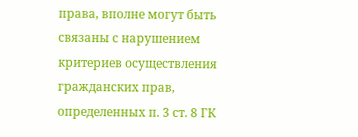права, вполне могут быть связаны с нарушением критериев осуществления гражданских прав, определенных п. 3 ст. 8 ГК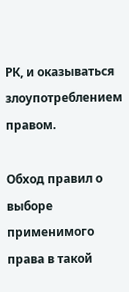РК, и оказываться злоупотреблением правом.

Обход правил о выборе применимого права в такой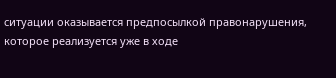ситуации оказывается предпосылкой правонарушения, которое реализуется уже в ходе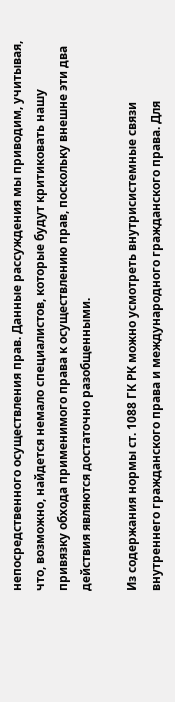непосредственного осуществления прав. Данные рассуждения мы приводим, учитывая, что, возможно, найдется немало специалистов, которые будут критиковать нашу привязку обхода применимого права к осуществлению прав, поскольку внешне эти два действия являются достаточно разобщенными.

Из содержания нормы ст. 1088 ГК РК можно усмотреть внутрисистемные связи внутреннего гражданского права и международного гражданского права. Для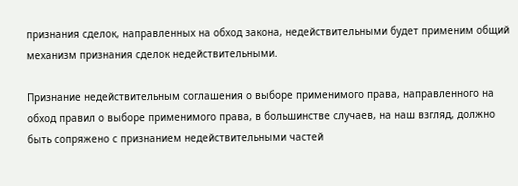признания сделок, направленных на обход закона, недействительными будет применим общий механизм признания сделок недействительными.

Признание недействительным соглашения о выборе применимого права, направленного на обход правил о выборе применимого права, в большинстве случаев, на наш взгляд, должно быть сопряжено с признанием недействительными частей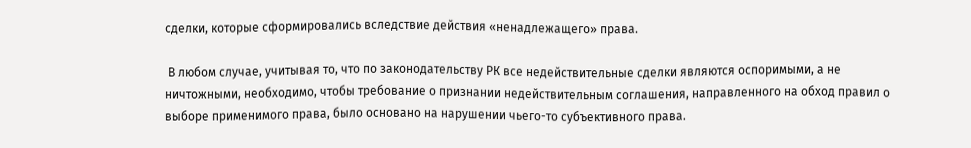сделки, которые сформировались вследствие действия «ненадлежащего» права.

 В любом случае, учитывая то, что по законодательству РК все недействительные сделки являются оспоримыми, а не ничтожными, необходимо, чтобы требование о признании недействительным соглашения, направленного на обход правил о выборе применимого права, было основано на нарушении чьего-то субъективного права.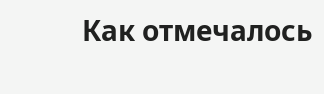Как отмечалось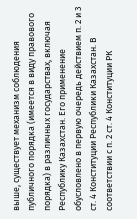выше, существует механизм соблюдения публичного порядка (имеется в виду правового порядка) в различных государствах, включая Республику Казахстан. Его применение обусловлено в первую очередь действием п. 2 и 3 ст. 4 Конституции Республики Казахстан. В соответствии с п. 2 ст. 4 Конституции РК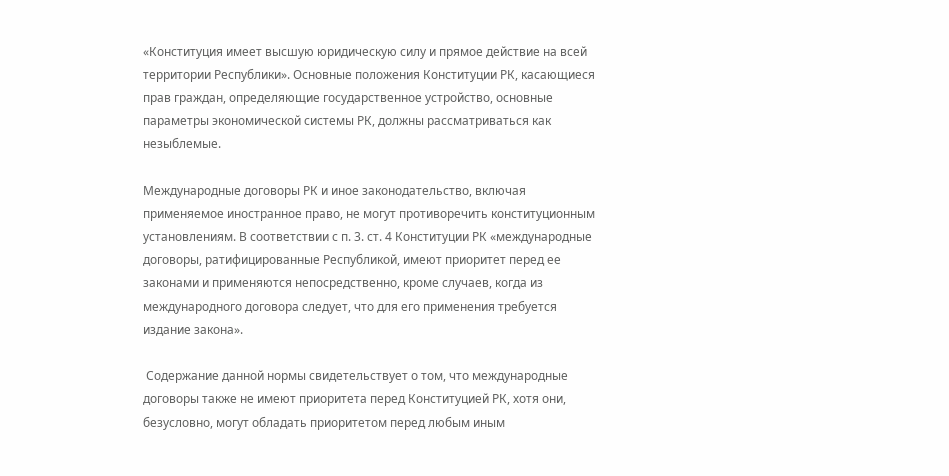«Конституция имеет высшую юридическую силу и прямое действие на всей территории Республики». Основные положения Конституции РК, касающиеся прав граждан, определяющие государственное устройство, основные параметры экономической системы РК, должны рассматриваться как незыблемые.

Международные договоры РК и иное законодательство, включая применяемое иностранное право, не могут противоречить конституционным установлениям. В соответствии с п. 3. ст. 4 Конституции РК «международные договоры, ратифицированные Республикой, имеют приоритет перед ее законами и применяются непосредственно, кроме случаев, когда из международного договора следует, что для его применения требуется издание закона».

 Содержание данной нормы свидетельствует о том, что международные договоры также не имеют приоритета перед Конституцией РК, хотя они, безусловно, могут обладать приоритетом перед любым иным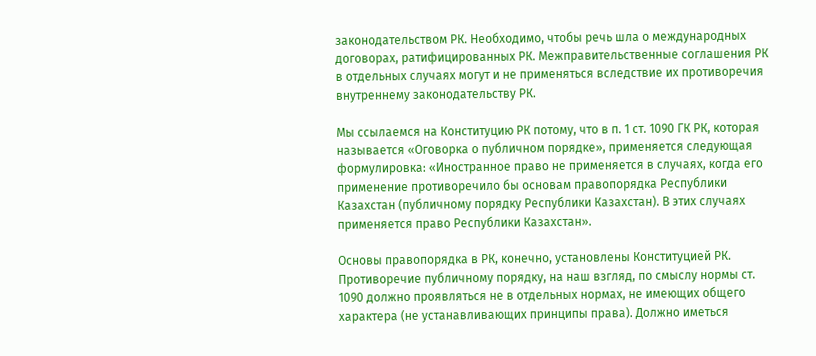законодательством РК. Необходимо, чтобы речь шла о международных договорах, ратифицированных РК. Межправительственные соглашения РК в отдельных случаях могут и не применяться вследствие их противоречия внутреннему законодательству РК.

Мы ссылаемся на Конституцию РК потому, что в п. 1 ст. 1090 ГК РК, которая называется «Оговорка о публичном порядке», применяется следующая формулировка: «Иностранное право не применяется в случаях, когда его применение противоречило бы основам правопорядка Республики Казахстан (публичному порядку Республики Казахстан). В этих случаях применяется право Республики Казахстан».

Основы правопорядка в РК, конечно, установлены Конституцией РК. Противоречие публичному порядку, на наш взгляд, по смыслу нормы ст. 1090 должно проявляться не в отдельных нормах, не имеющих общего характера (не устанавливающих принципы права). Должно иметься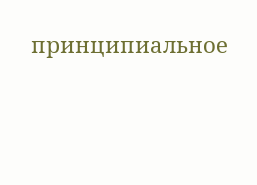принципиальное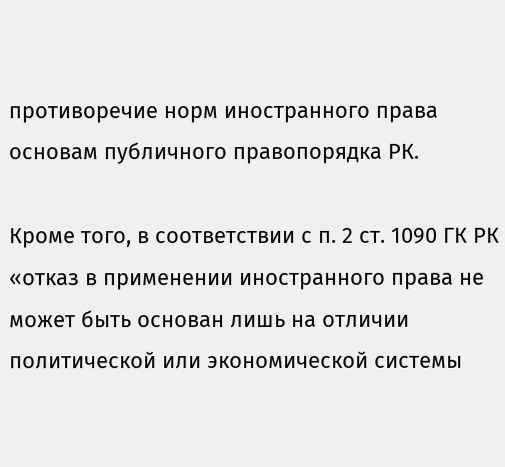противоречие норм иностранного права основам публичного правопорядка РК.

Кроме того, в соответствии с п. 2 ст. 1090 ГК РК «отказ в применении иностранного права не может быть основан лишь на отличии политической или экономической системы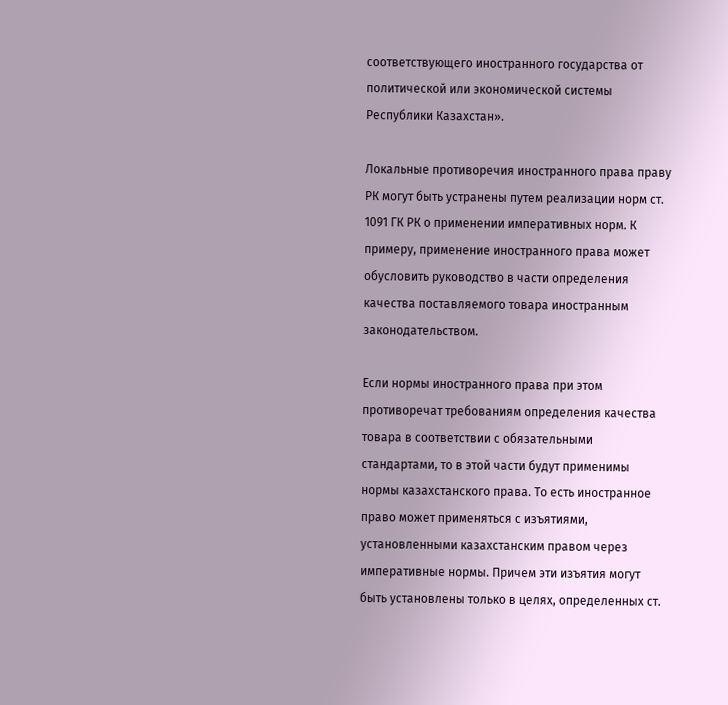соответствующего иностранного государства от политической или экономической системы Республики Казахстан».

Локальные противоречия иностранного права праву РК могут быть устранены путем реализации норм ст. 1091 ГК РК о применении императивных норм. К примеру, применение иностранного права может обусловить руководство в части определения качества поставляемого товара иностранным законодательством.

Если нормы иностранного права при этом противоречат требованиям определения качества товара в соответствии с обязательными стандартами, то в этой части будут применимы нормы казахстанского права. То есть иностранное право может применяться с изъятиями, установленными казахстанским правом через императивные нормы. Причем эти изъятия могут быть установлены только в целях, определенных ст.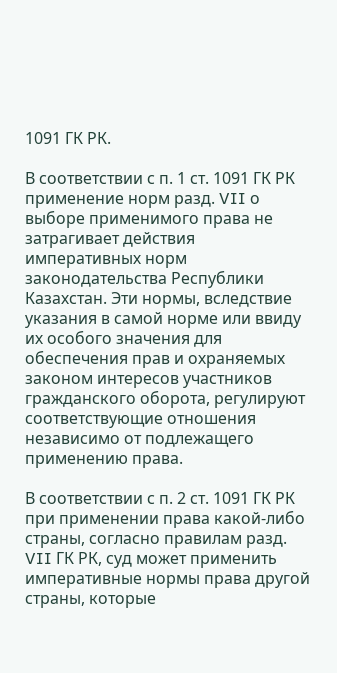1091 ГК РК.

В соответствии с п. 1 ст. 1091 ГК РК применение норм разд. VII о выборе применимого права не затрагивает действия императивных норм законодательства Республики Казахстан. Эти нормы, вследствие указания в самой норме или ввиду их особого значения для обеспечения прав и охраняемых законом интересов участников гражданского оборота, регулируют соответствующие отношения независимо от подлежащего применению права.

В соответствии с п. 2 ст. 1091 ГК РК при применении права какой-либо страны, согласно правилам разд. VII ГК РК, суд может применить императивные нормы права другой страны, которые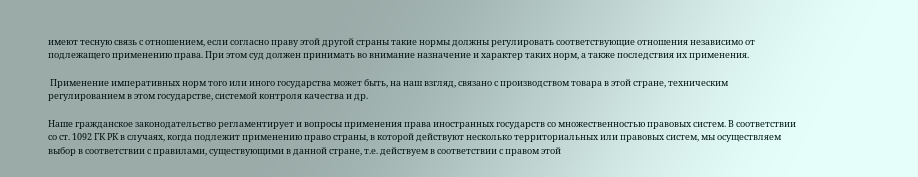имеют тесную связь с отношением, если согласно праву этой другой страны такие нормы должны регулировать соответствующие отношения независимо от подлежащего применению права. При этом суд должен принимать во внимание назначение и характер таких норм, а также последствия их применения.

 Применение императивных норм того или иного государства может быть, на наш взгляд, связано с производством товара в этой стране, техническим регулированием в этом государстве, системой контроля качества и др.

Наше гражданское законодательство регламентирует и вопросы применения права иностранных государств со множественностью правовых систем. В соответствии со ст. 1092 ГК РК в случаях, когда подлежит применению право страны, в которой действуют несколько территориальных или правовых систем, мы осуществляем выбор в соответствии с правилами, существующими в данной стране, т.е. действуем в соответствии с правом этой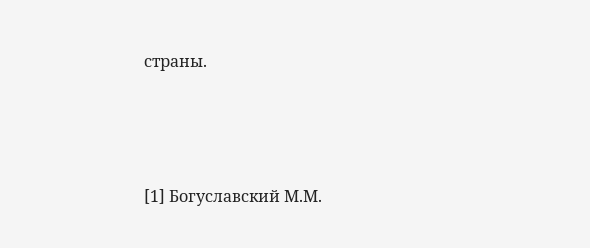страны.




[1] Богуславский М.М.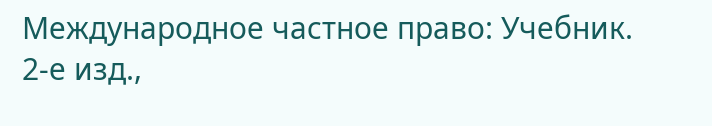Международное частное право: Учебник. 2-е изд.,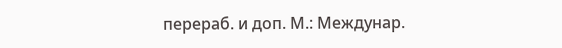перераб. и доп. М.: Междунар.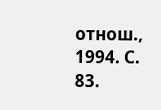отнош., 1994. С. 83.